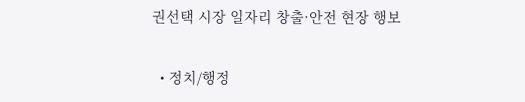권선택 시장 일자리 창출·안전 현장 행보

  • 정치/행정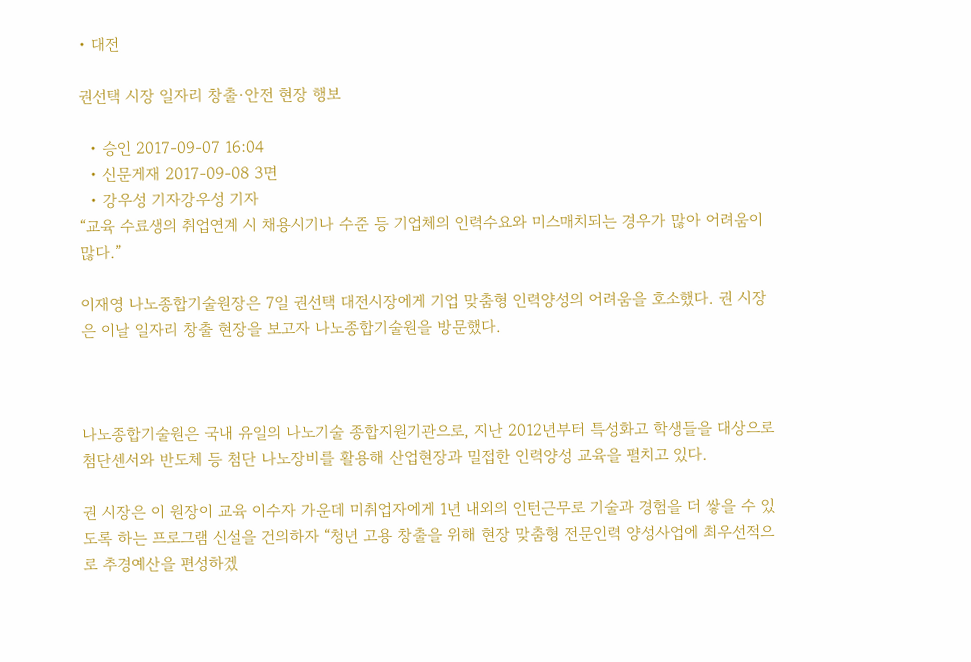• 대전

권선택 시장 일자리 창출·안전 현장 행보

  • 승인 2017-09-07 16:04
  • 신문게재 2017-09-08 3면
  • 강우성 기자강우성 기자
“교육 수료생의 취업연계 시 채용시기나 수준 등 기업체의 인력수요와 미스매치되는 경우가 많아 어려움이 많다.”

이재영 나노종합기술원장은 7일 권선택 대전시장에게 기업 맞춤형 인력양성의 어려움을 호소했다. 권 시장은 이날 일자리 창출 현장을 보고자 나노종합기술원을 방문했다.



나노종합기술원은 국내 유일의 나노기술 종합지원기관으로, 지난 2012년부터 특성화고 학생들을 대상으로 첨단센서와 반도체 등 첨단 나노장비를 활용해 산업현장과 밀접한 인력양성 교육을 펼치고 있다.

권 시장은 이 원장이 교육 이수자 가운데 미취업자에게 1년 내외의 인턴근무로 기술과 경험을 더 쌓을 수 있도록 하는 프로그램 신설을 건의하자 “청년 고용 창출을 위해 현장 맞춤형 전문인력 양성사업에 최우선적으로 추경예산을 편성하겠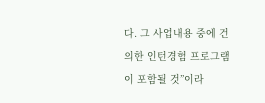다. 그 사업내용 중에 건의한 인턴경험 프로그램이 포함될 것”이라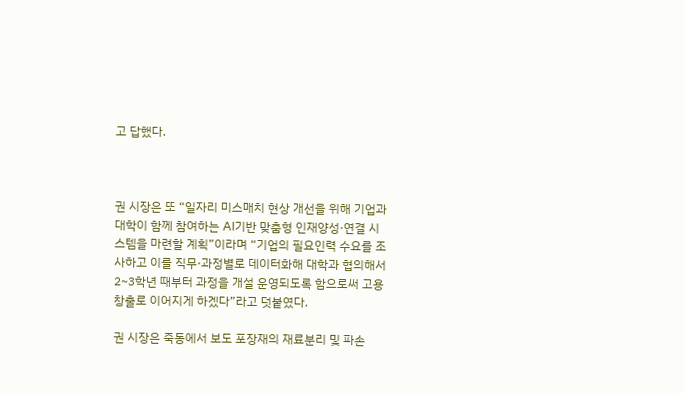고 답했다.



권 시장은 또 “일자리 미스매치 현상 개선을 위해 기업과 대학이 함께 참여하는 AI기반 맞춤형 인재양성·연결 시스템을 마련할 계획”이라며 “기업의 필요인력 수요를 조사하고 이를 직무·과정별로 데이터화해 대학과 협의해서 2~3학년 때부터 과정을 개설 운영되도록 함으로써 고용창출로 이어지게 하겠다”라고 덧붙였다.

권 시장은 죽동에서 보도 포장재의 재료분리 및 파손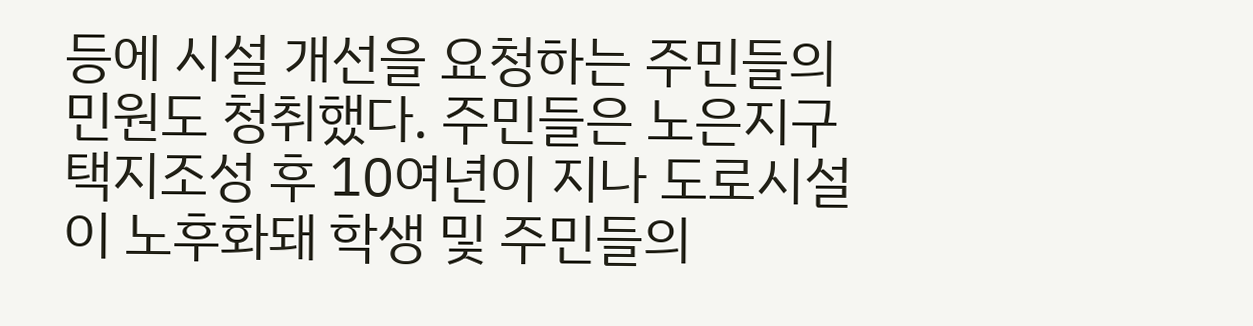등에 시설 개선을 요청하는 주민들의 민원도 청취했다. 주민들은 노은지구 택지조성 후 10여년이 지나 도로시설이 노후화돼 학생 및 주민들의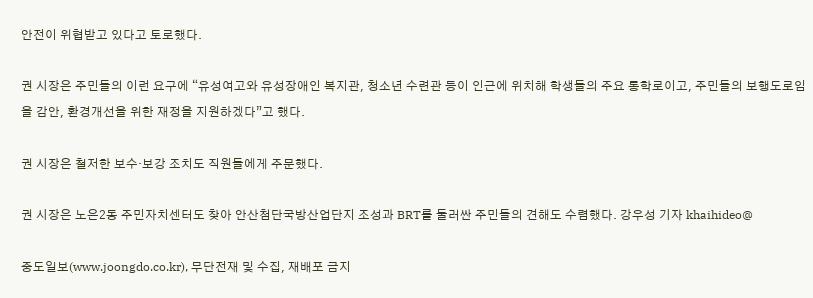안전이 위협받고 있다고 토로했다.

권 시장은 주민들의 이런 요구에 “유성여고와 유성장애인 복지관, 청소년 수련관 등이 인근에 위치해 학생들의 주요 통학로이고, 주민들의 보행도로임을 감안, 환경개선을 위한 재정을 지원하겠다”고 했다.

권 시장은 철저한 보수·보강 조치도 직원들에게 주문했다.

권 시장은 노은2동 주민자치센터도 찾아 안산첨단국방산업단지 조성과 BRT를 둘러싼 주민들의 견해도 수렴했다. 강우성 기자 khaihideo@

중도일보(www.joongdo.co.kr), 무단전재 및 수집, 재배포 금지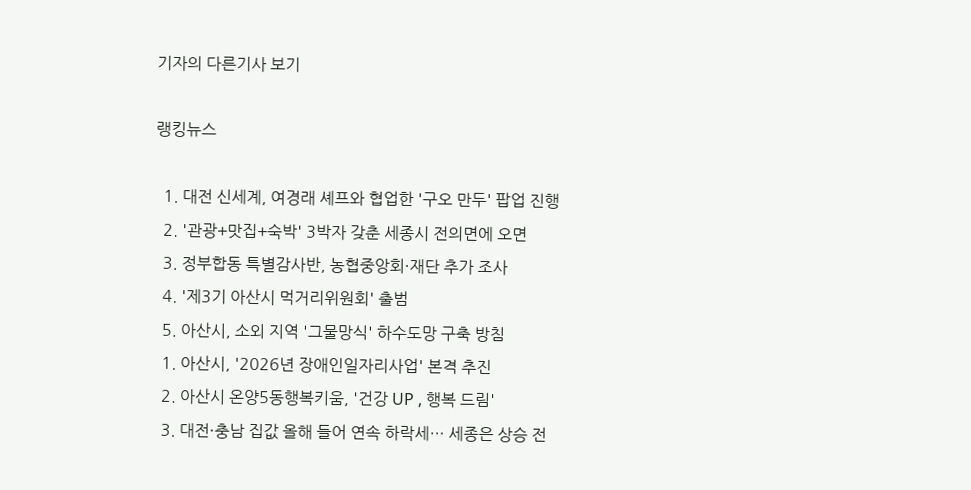기자의 다른기사 보기

랭킹뉴스

  1. 대전 신세계, 여경래 셰프와 협업한 '구오 만두' 팝업 진행
  2. '관광+맛집+숙박' 3박자 갖춘 세종시 전의면에 오면
  3. 정부합동 특별감사반, 농협중앙회·재단 추가 조사
  4. '제3기 아산시 먹거리위원회' 출범
  5. 아산시, 소외 지역 '그물망식' 하수도망 구축 방침
  1. 아산시, '2026년 장애인일자리사업' 본격 추진
  2. 아산시 온양5동행복키움, '건강 UP , 행복 드림'
  3. 대전·충남 집값 올해 들어 연속 하락세… 세종은 상승 전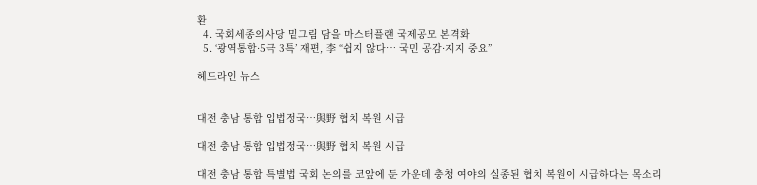환
  4. 국회세종의사당 밑그림 담을 마스터플랜 국제공모 본격화
  5. ‘광역통합·5극 3특’ 재편, 李 “쉽지 않다… 국민 공감·지지 중요”

헤드라인 뉴스


대전 충남 통합 입법정국…與野 협치 복원 시급

대전 충남 통합 입법정국…與野 협치 복원 시급

대전 충남 통합 특별법 국회 논의를 코앞에 둔 가운데 충청 여야의 실종된 협치 복원이 시급하다는 목소리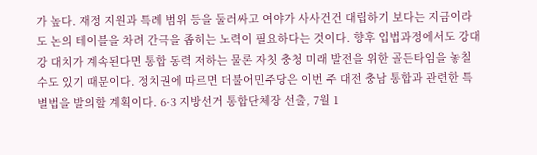가 높다. 재정 지원과 특례 범위 등을 둘러싸고 여야가 사사건건 대립하기 보다는 지금이라도 논의 테이블을 차려 간극을 좁히는 노력이 필요하다는 것이다. 향후 입법과정에서도 강대 강 대치가 계속된다면 통합 동력 저하는 물론 자칫 충청 미래 발전을 위한 골든타임을 놓칠 수도 있기 때문이다. 정치권에 따르면 더불어민주당은 이번 주 대전 충남 통합과 관련한 특별법을 발의할 계획이다. 6·3 지방선거 통합단체장 선출, 7월 1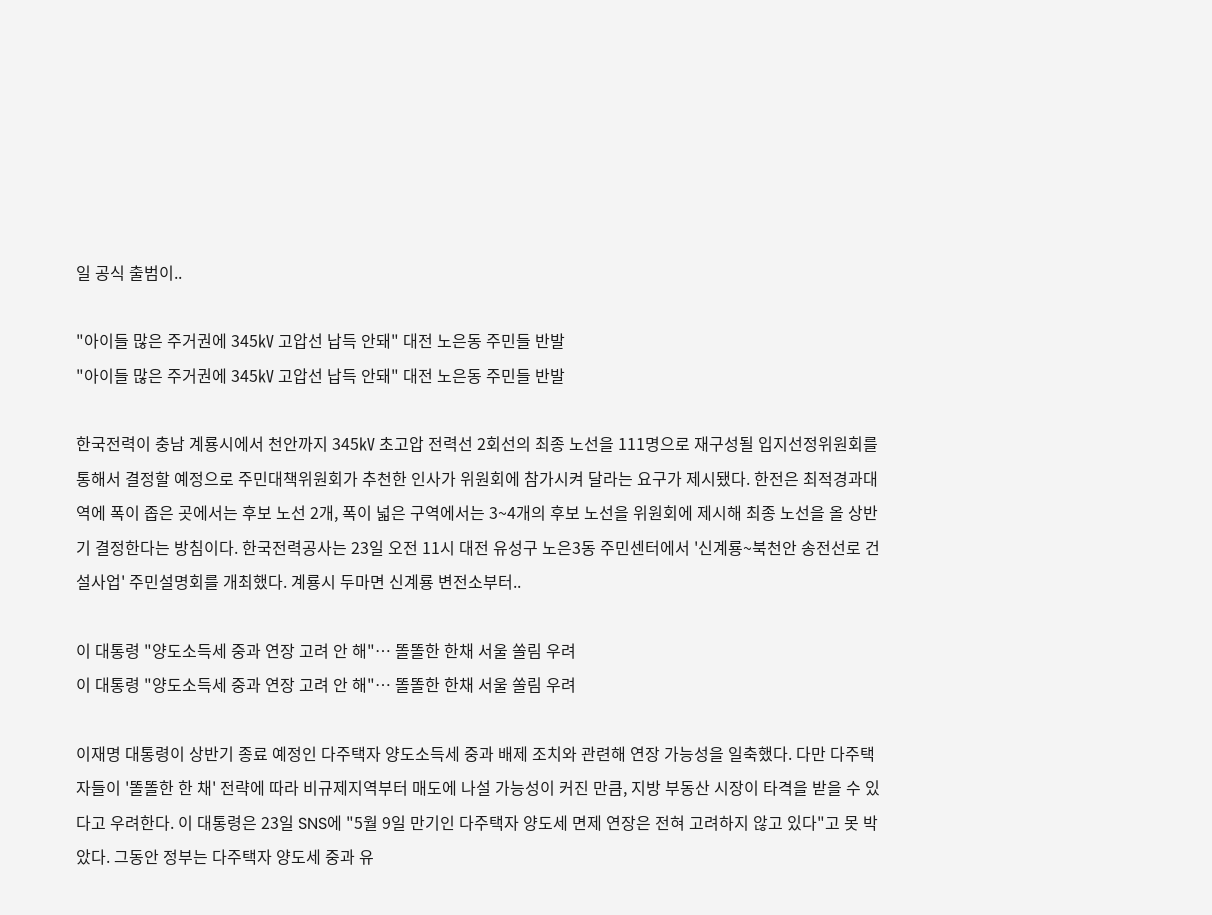일 공식 출범이..

"아이들 많은 주거권에 345㎸ 고압선 납득 안돼" 대전 노은동 주민들 반발
"아이들 많은 주거권에 345㎸ 고압선 납득 안돼" 대전 노은동 주민들 반발

한국전력이 충남 계룡시에서 천안까지 345㎸ 초고압 전력선 2회선의 최종 노선을 111명으로 재구성될 입지선정위원회를 통해서 결정할 예정으로 주민대책위원회가 추천한 인사가 위원회에 참가시켜 달라는 요구가 제시됐다. 한전은 최적경과대역에 폭이 좁은 곳에서는 후보 노선 2개, 폭이 넓은 구역에서는 3~4개의 후보 노선을 위원회에 제시해 최종 노선을 올 상반기 결정한다는 방침이다. 한국전력공사는 23일 오전 11시 대전 유성구 노은3동 주민센터에서 '신계룡~북천안 송전선로 건설사업' 주민설명회를 개최했다. 계룡시 두마면 신계룡 변전소부터..

이 대통령 "양도소득세 중과 연장 고려 안 해"… 똘똘한 한채 서울 쏠림 우려
이 대통령 "양도소득세 중과 연장 고려 안 해"… 똘똘한 한채 서울 쏠림 우려

이재명 대통령이 상반기 종료 예정인 다주택자 양도소득세 중과 배제 조치와 관련해 연장 가능성을 일축했다. 다만 다주택자들이 '똘똘한 한 채' 전략에 따라 비규제지역부터 매도에 나설 가능성이 커진 만큼, 지방 부동산 시장이 타격을 받을 수 있다고 우려한다. 이 대통령은 23일 SNS에 "5월 9일 만기인 다주택자 양도세 면제 연장은 전혀 고려하지 않고 있다"고 못 박았다. 그동안 정부는 다주택자 양도세 중과 유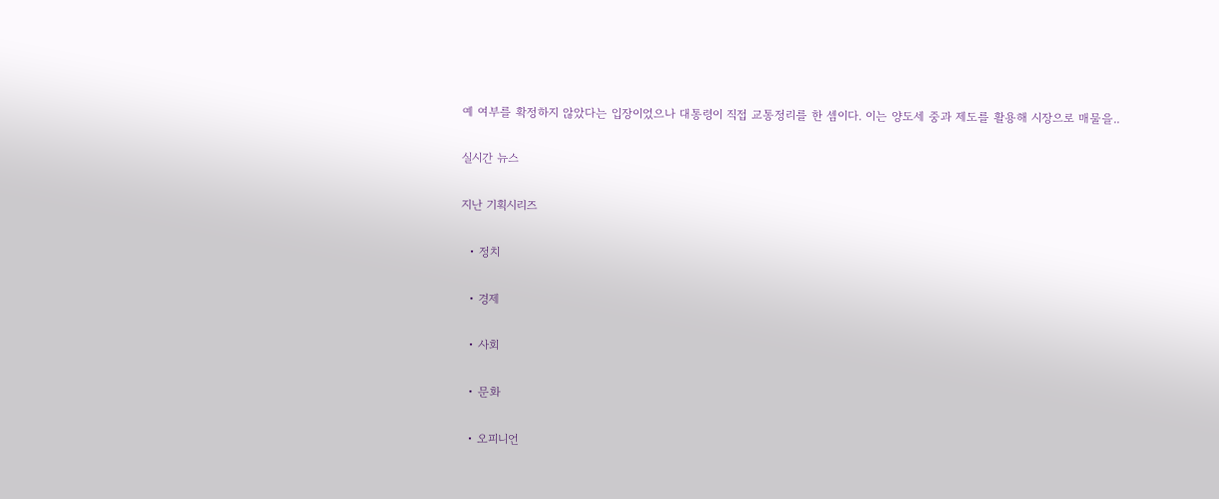예 여부를 확정하지 않았다는 입장이었으나 대통령이 직접 교통정리를 한 셈이다. 이는 양도세 중과 제도를 활용해 시장으로 매물을..

실시간 뉴스

지난 기획시리즈

  • 정치

  • 경제

  • 사회

  • 문화

  • 오피니언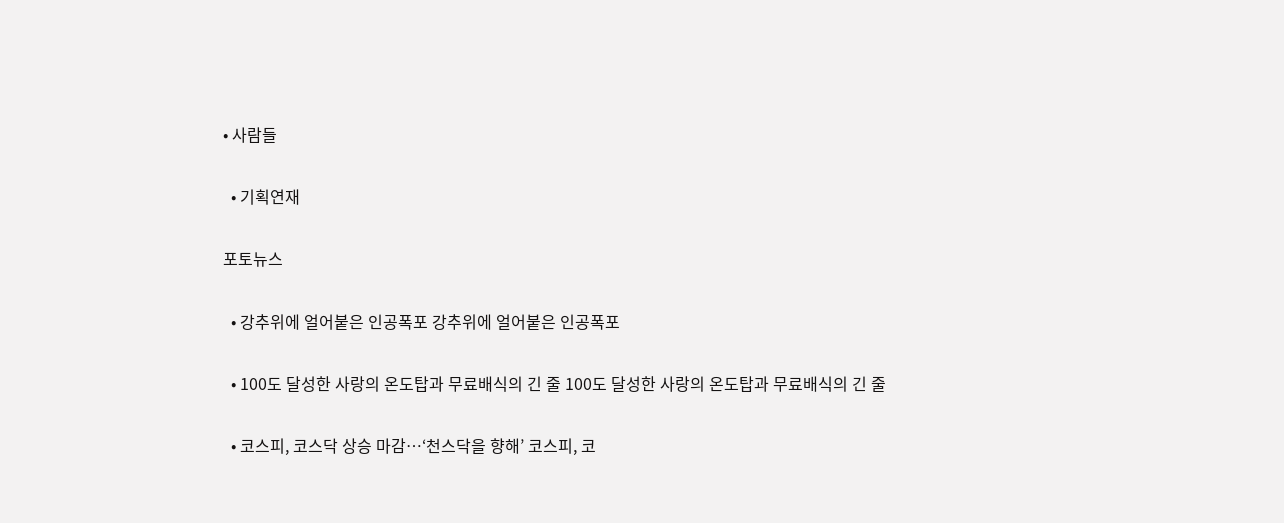• 사람들

  • 기획연재

포토뉴스

  • 강추위에 얼어붙은 인공폭포 강추위에 얼어붙은 인공폭포

  • 100도 달성한 사랑의 온도탑과 무료배식의 긴 줄 100도 달성한 사랑의 온도탑과 무료배식의 긴 줄

  • 코스피, 코스닥 상승 마감…‘천스닥을 향해’ 코스피, 코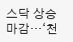스닥 상승 마감…‘천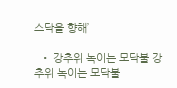스닥을 향해’

  • 강추위 녹이는 모닥불 강추위 녹이는 모닥불